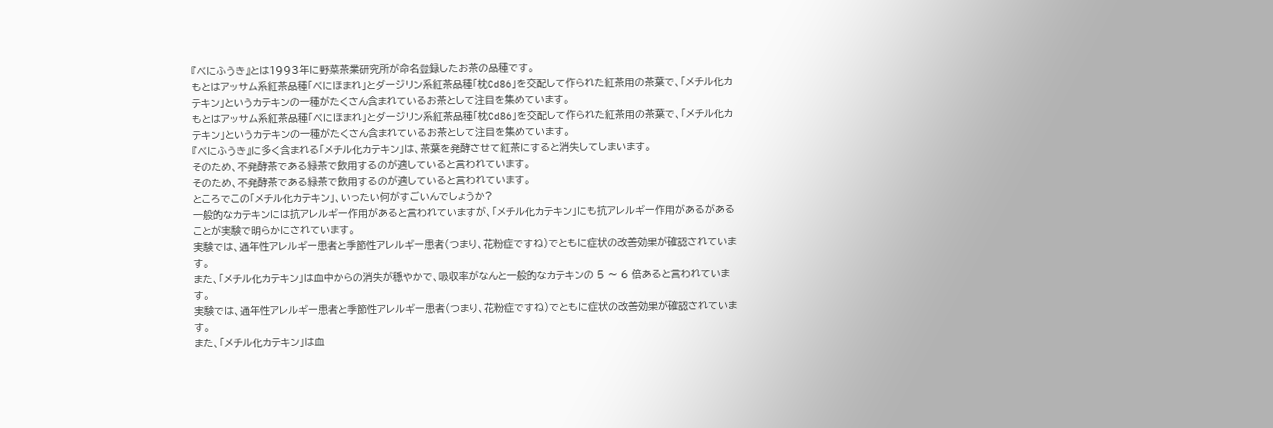『べにふうき』とは1993年に野菜茶業研究所が命名登録したお茶の品種です。
もとはアッサム系紅茶品種「べにほまれ」とダージリン系紅茶品種「枕Cd86」を交配して作られた紅茶用の茶葉で、「メチル化カテキン」というカテキンの一種がたくさん含まれているお茶として注目を集めています。
もとはアッサム系紅茶品種「べにほまれ」とダージリン系紅茶品種「枕Cd86」を交配して作られた紅茶用の茶葉で、「メチル化カテキン」というカテキンの一種がたくさん含まれているお茶として注目を集めています。
『べにふうき』に多く含まれる「メチル化カテキン」は、茶葉を発酵させて紅茶にすると消失してしまいます。
そのため、不発酵茶である緑茶で飲用するのが適していると言われています。
そのため、不発酵茶である緑茶で飲用するのが適していると言われています。
ところでこの「メチル化カテキン」、いったい何がすごいんでしょうか?
一般的なカテキンには抗アレルギー作用があると言われていますが、「メチル化カテキン」にも抗アレルギー作用があるがあることが実験で明らかにされています。
実験では、通年性アレルギー患者と季節性アレルギー患者(つまり、花粉症ですね)でともに症状の改善効果が確認されています。
また、「メチル化カテキン」は血中からの消失が穏やかで、吸収率がなんと一般的なカテキンの 5 〜 6 倍あると言われています。
実験では、通年性アレルギー患者と季節性アレルギー患者(つまり、花粉症ですね)でともに症状の改善効果が確認されています。
また、「メチル化カテキン」は血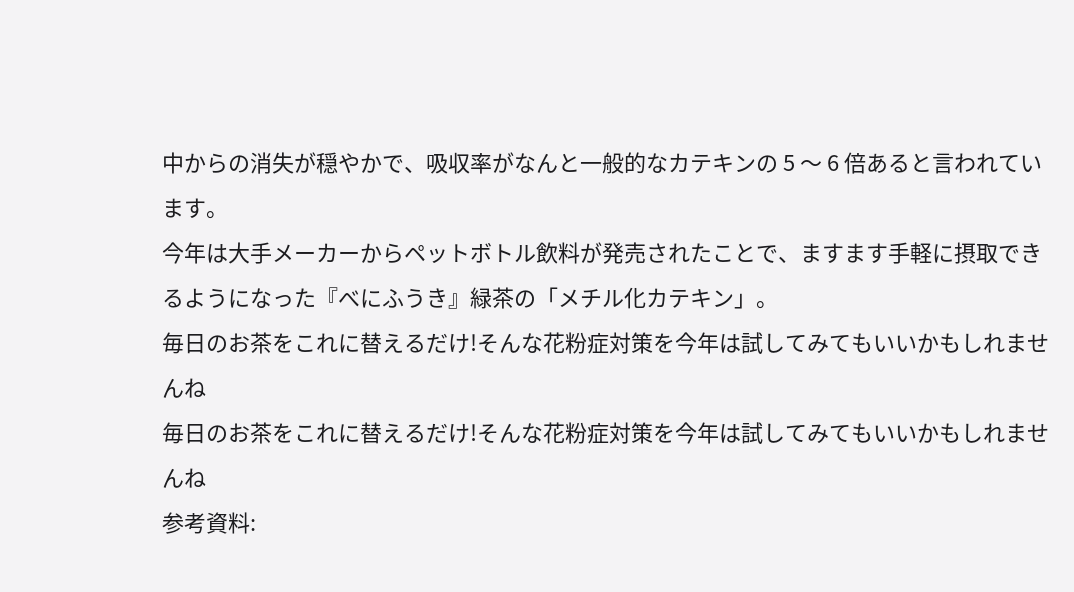中からの消失が穏やかで、吸収率がなんと一般的なカテキンの 5 〜 6 倍あると言われています。
今年は大手メーカーからペットボトル飲料が発売されたことで、ますます手軽に摂取できるようになった『べにふうき』緑茶の「メチル化カテキン」。
毎日のお茶をこれに替えるだけ!そんな花粉症対策を今年は試してみてもいいかもしれませんね
毎日のお茶をこれに替えるだけ!そんな花粉症対策を今年は試してみてもいいかもしれませんね
参考資料: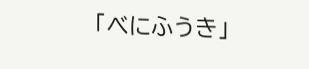「べにふうき」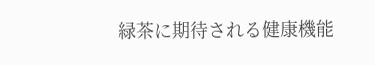緑茶に期待される健康機能